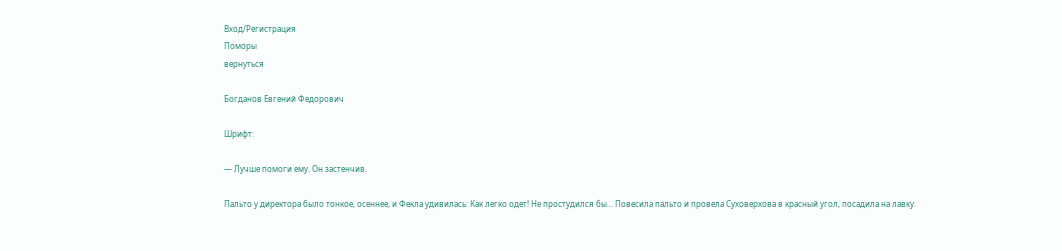Вход/Регистрация
Поморы
вернуться

Богданов Евгений Федорович

Шрифт:

— Лучше помоги ему. Он застенчив.

Пальто у директора было тонкое, осеннее, и Фекла удивилась: Как легко одет! Не простудился бы… Повесила пальто и провела Суховерхова в красный угол, посадила на лавку.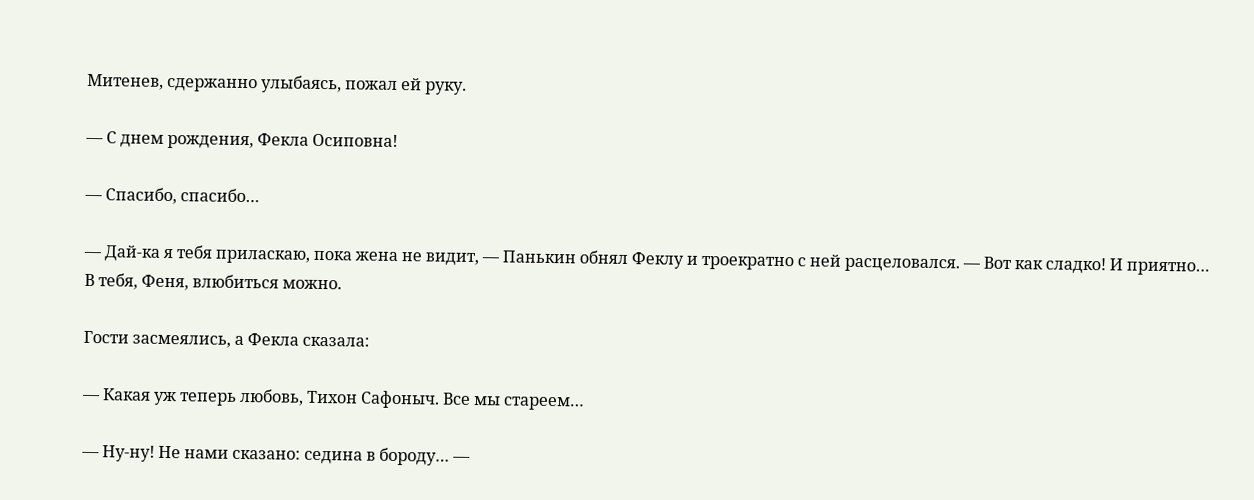Митенев, сдержанно улыбаясь, пожал ей руку.

— С днем рождения, Фекла Осиповна!

— Спасибо, спасибо…

— Дай-ка я тебя приласкаю, пока жена не видит, — Панькин обнял Феклу и троекратно с ней расцеловался. — Вот как сладко! И приятно… В тебя, Феня, влюбиться можно.

Гости засмеялись, а Фекла сказала:

— Какая уж теперь любовь, Тихон Сафоныч. Все мы стареем…

— Ну-ну! Не нами сказано: седина в бороду… —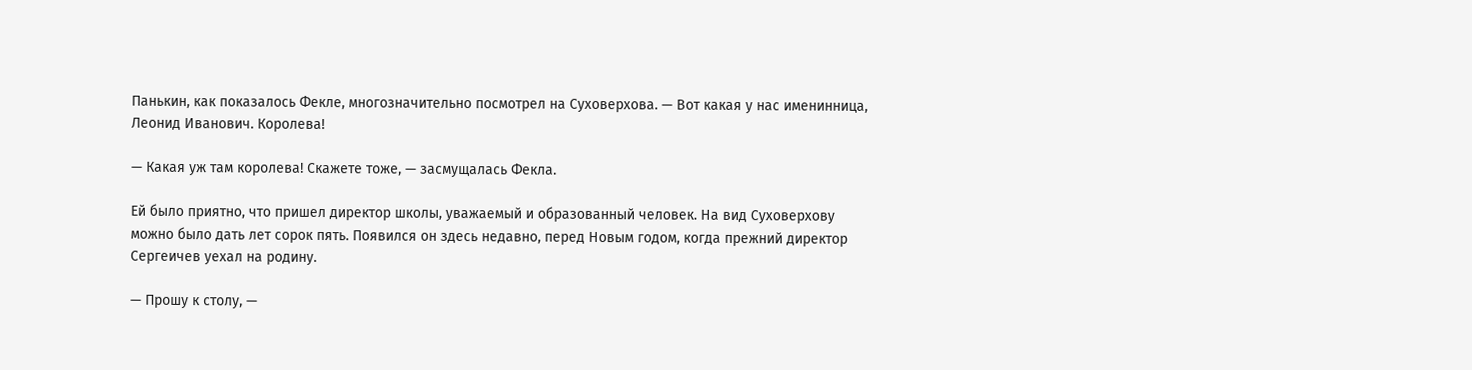Панькин, как показалось Фекле, многозначительно посмотрел на Суховерхова. — Вот какая у нас именинница, Леонид Иванович. Королева!

— Какая уж там королева! Скажете тоже, — засмущалась Фекла.

Ей было приятно, что пришел директор школы, уважаемый и образованный человек. На вид Суховерхову можно было дать лет сорок пять. Появился он здесь недавно, перед Новым годом, когда прежний директор Сергеичев уехал на родину.

— Прошу к столу, —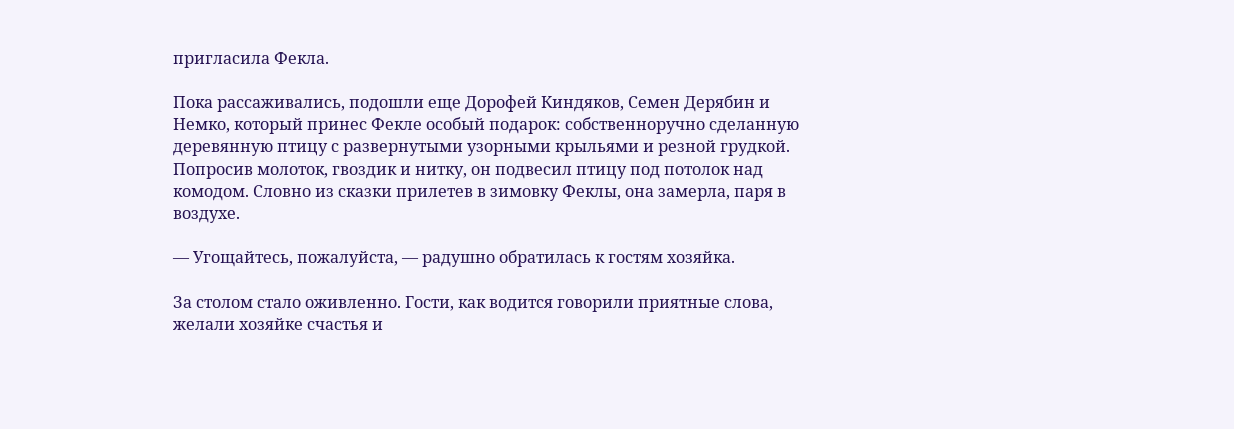пригласила Фекла.

Пока рассаживались, подошли еще Дорофей Киндяков, Семен Дерябин и Немко, который принес Фекле особый подарок: собственноручно сделанную деревянную птицу с развернутыми узорными крыльями и резной грудкой. Попросив молоток, гвоздик и нитку, он подвесил птицу под потолок над комодом. Словно из сказки прилетев в зимовку Феклы, она замерла, паря в воздухе.

— Угощайтесь, пожалуйста, — радушно обратилась к гостям хозяйка.

За столом стало оживленно. Гости, как водится говорили приятные слова, желали хозяйке счастья и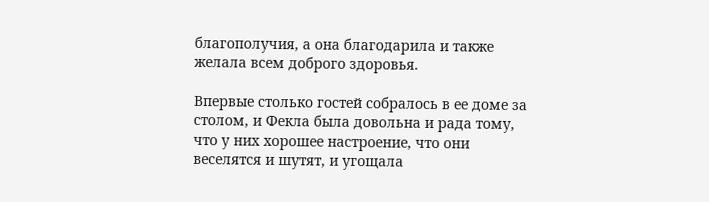благополучия, а она благодарила и также желала всем доброго здоровья.

Впервые столько гостей собралось в ее доме за столом, и Фекла была довольна и рада тому, что у них хорошее настроение, что они веселятся и шутят, и угощала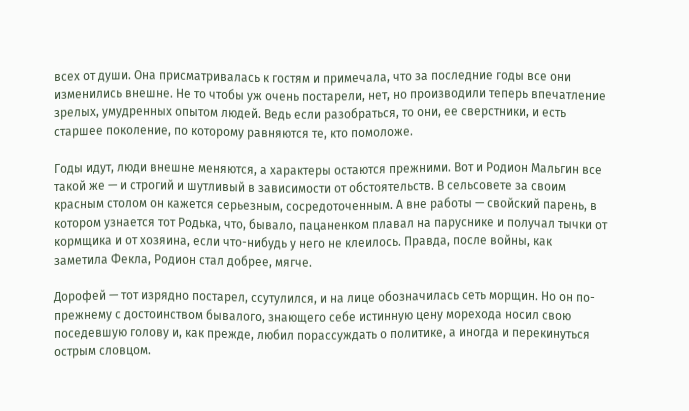всех от души. Она присматривалась к гостям и примечала, что за последние годы все они изменились внешне. Не то чтобы уж очень постарели, нет, но производили теперь впечатление зрелых, умудренных опытом людей. Ведь если разобраться, то они, ее сверстники, и есть старшее поколение, по которому равняются те, кто помоложе.

Годы идут, люди внешне меняются, а характеры остаются прежними. Вот и Родион Мальгин все такой же — и строгий и шутливый в зависимости от обстоятельств. В сельсовете за своим красным столом он кажется серьезным, сосредоточенным. А вне работы — свойский парень, в котором узнается тот Родька, что, бывало, пацаненком плавал на паруснике и получал тычки от кормщика и от хозяина, если что-нибудь у него не клеилось. Правда, после войны, как заметила Фекла, Родион стал добрее, мягче.

Дорофей — тот изрядно постарел, ссутулился, и на лице обозначилась сеть морщин. Но он по-прежнему с достоинством бывалого, знающего себе истинную цену морехода носил свою поседевшую голову и, как прежде, любил порассуждать о политике, а иногда и перекинуться острым словцом.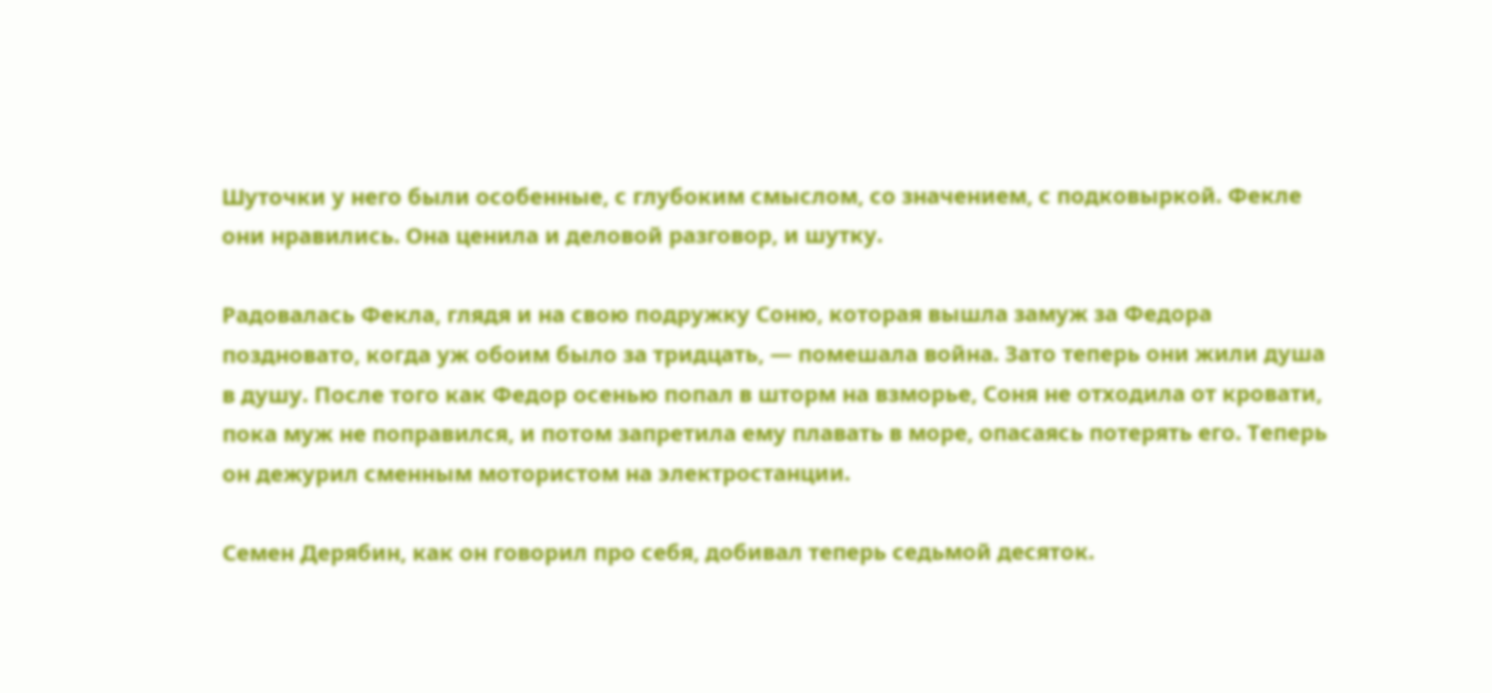Шуточки у него были особенные, с глубоким смыслом, со значением, с подковыркой. Фекле они нравились. Она ценила и деловой разговор, и шутку.

Радовалась Фекла, глядя и на свою подружку Соню, которая вышла замуж за Федора поздновато, когда уж обоим было за тридцать, — помешала война. Зато теперь они жили душа в душу. После того как Федор осенью попал в шторм на взморье, Соня не отходила от кровати, пока муж не поправился, и потом запретила ему плавать в море, опасаясь потерять его. Теперь он дежурил сменным мотористом на электростанции.

Семен Дерябин, как он говорил про себя, добивал теперь седьмой десяток.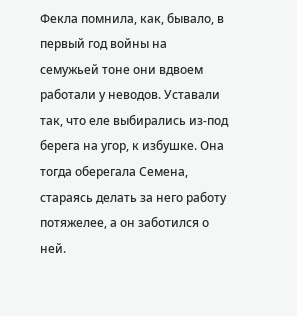Фекла помнила, как, бывало, в первый год войны на семужьей тоне они вдвоем работали у неводов. Уставали так, что еле выбирались из-под берега на угор, к избушке. Она тогда оберегала Семена, стараясь делать за него работу потяжелее, а он заботился о ней.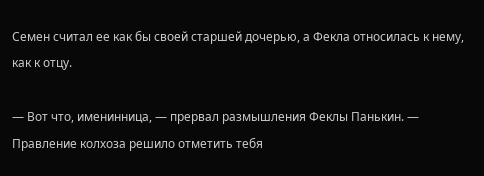Семен считал ее как бы своей старшей дочерью, а Фекла относилась к нему, как к отцу.

— Вот что, именинница, — прервал размышления Феклы Панькин. — Правление колхоза решило отметить тебя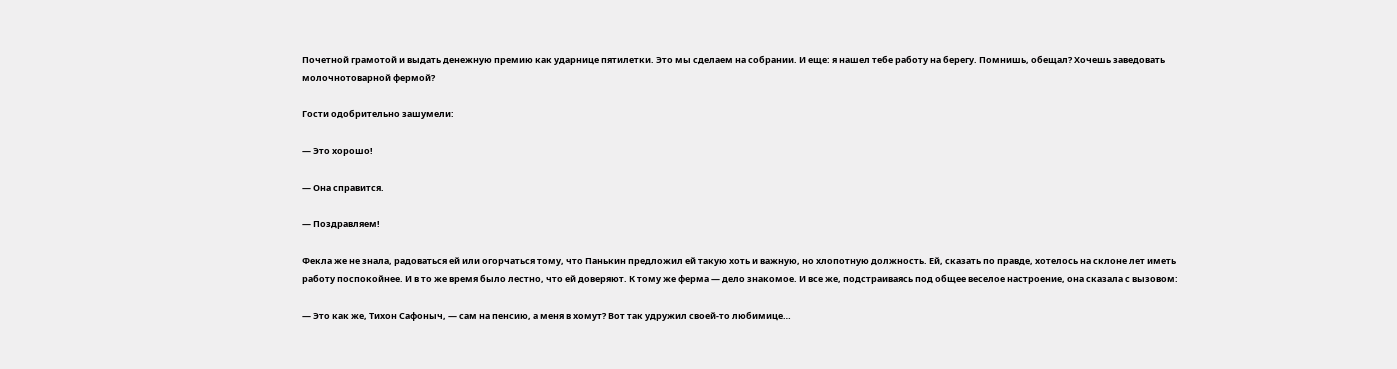Почетной грамотой и выдать денежную премию как ударнице пятилетки. Это мы сделаем на собрании. И еще: я нашел тебе работу на берегу. Помнишь, обещал? Хочешь заведовать молочнотоварной фермой?

Гости одобрительно зашумели:

— Это хорошо!

— Она справится.

— Поздравляем!

Фекла же не знала, радоваться ей или огорчаться тому, что Панькин предложил ей такую хоть и важную, но хлопотную должность. Ей, сказать по правде, хотелось на склоне лет иметь работу поспокойнее. И в то же время было лестно, что ей доверяют. К тому же ферма — дело знакомое. И все же, подстраиваясь под общее веселое настроение, она сказала с вызовом:

— Это как же, Тихон Сафоныч, — сам на пенсию, а меня в хомут? Вот так удружил своей-то любимице…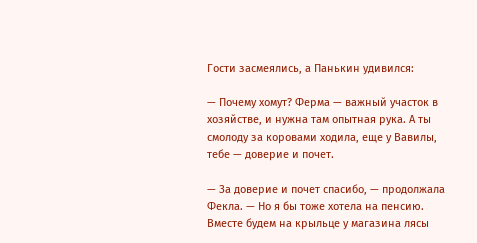Гости засмеялись, а Панькин удивился:

— Почему хомут? Ферма — важный участок в хозяйстве, и нужна там опытная рука. А ты смолоду за коровами ходила, еще у Вавилы, тебе — доверие и почет.

— За доверие и почет спасибо, — продолжала Фекла. — Но я бы тоже хотела на пенсию. Вместе будем на крыльце у магазина лясы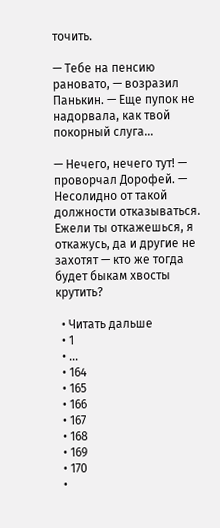точить.

— Тебе на пенсию рановато, — возразил Панькин. — Еще пупок не надорвала, как твой покорный слуга…

— Нечего, нечего тут! — проворчал Дорофей. — Несолидно от такой должности отказываться. Ежели ты откажешься, я откажусь, да и другие не захотят — кто же тогда будет быкам хвосты крутить?

  • Читать дальше
  • 1
  • ...
  • 164
  • 165
  • 166
  • 167
  • 168
  • 169
  • 170
  •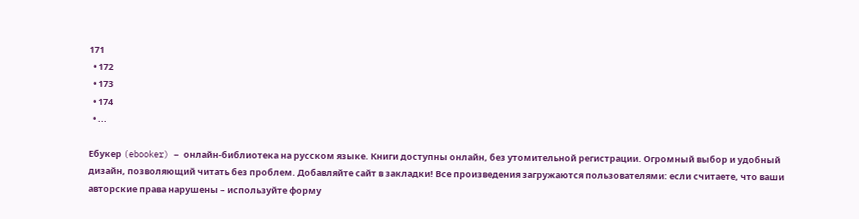171
  • 172
  • 173
  • 174
  • ...

Ебукер (ebooker) – онлайн-библиотека на русском языке. Книги доступны онлайн, без утомительной регистрации. Огромный выбор и удобный дизайн, позволяющий читать без проблем. Добавляйте сайт в закладки! Все произведения загружаются пользователями: если считаете, что ваши авторские права нарушены – используйте форму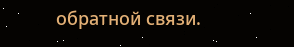обратной связи.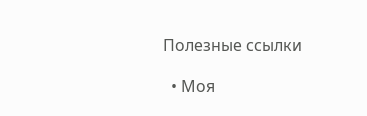Полезные ссылки

  • Моя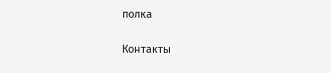полка

Контакты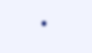•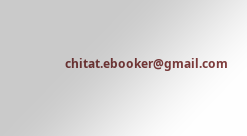chitat.ebooker@gmail.com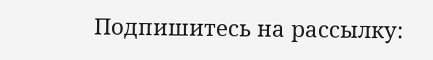Подпишитесь на рассылку: